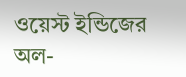ওয়েস্ট ইন্ডিজের অল-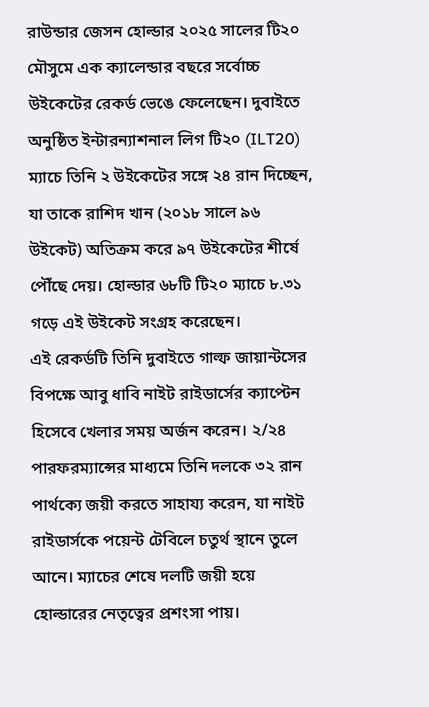রাউন্ডার জেসন হোল্ডার ২০২৫ সালের টি২০ মৌসুমে এক ক্যালেন্ডার বছরে সর্বোচ্চ উইকেটের রেকর্ড ভেঙে ফেলেছেন। দুবাইতে অনুষ্ঠিত ইন্টারন্যাশনাল লিগ টি২০ (ILT20) ম্যাচে তিনি ২ উইকেটের সঙ্গে ২৪ রান দিচ্ছেন, যা তাকে রাশিদ খান (২০১৮ সালে ৯৬ উইকেট) অতিক্রম করে ৯৭ উইকেটের শীর্ষে পৌঁছে দেয়। হোল্ডার ৬৮টি টি২০ ম্যাচে ৮.৩১ গড়ে এই উইকেট সংগ্রহ করেছেন।
এই রেকর্ডটি তিনি দুবাইতে গাল্ফ জায়ান্টসের বিপক্ষে আবু ধাবি নাইট রাইডার্সের ক্যাপ্টেন হিসেবে খেলার সময় অর্জন করেন। ২/২৪ পারফরম্যান্সের মাধ্যমে তিনি দলকে ৩২ রান পার্থক্যে জয়ী করতে সাহায্য করেন, যা নাইট রাইডার্সকে পয়েন্ট টেবিলে চতুর্থ স্থানে তুলে আনে। ম্যাচের শেষে দলটি জয়ী হয়ে হোল্ডারের নেতৃত্বের প্রশংসা পায়।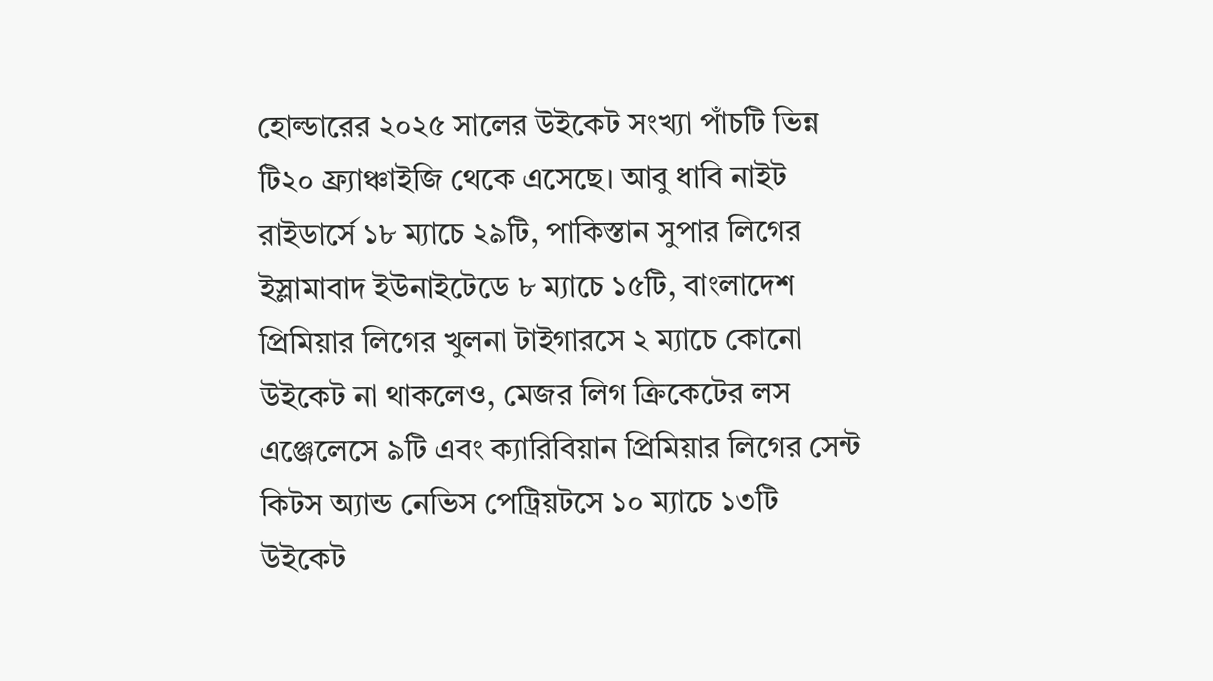হোল্ডারের ২০২৫ সালের উইকেট সংখ্যা পাঁচটি ভিন্ন টি২০ ফ্র্যাঞ্চাইজি থেকে এসেছে। আবু ধাবি নাইট রাইডার্সে ১৮ ম্যাচে ২৯টি, পাকিস্তান সুপার লিগের ইস্লামাবাদ ইউনাইটেডে ৮ ম্যাচে ১৫টি, বাংলাদেশ প্রিমিয়ার লিগের খুলনা টাইগারসে ২ ম্যাচে কোনো উইকেট না থাকলেও, মেজর লিগ ক্রিকেটের লস এঞ্জেলেসে ৯টি এবং ক্যারিবিয়ান প্রিমিয়ার লিগের সেন্ট কিটস অ্যান্ড নেভিস পেট্রিয়টসে ১০ ম্যাচে ১৩টি উইকেট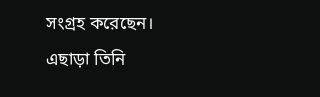সংগ্রহ করেছেন। এছাড়া তিনি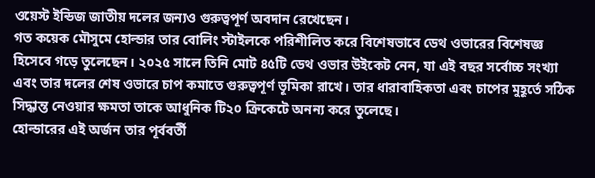ওয়েস্ট ইন্ডিজ জাতীয় দলের জন্যও গুরুত্বপূর্ণ অবদান রেখেছেন।
গত কয়েক মৌসুমে হোল্ডার তার বোলিং স্টাইলকে পরিশীলিত করে বিশেষভাবে ডেথ ওভারের বিশেষজ্ঞ হিসেবে গড়ে তুলেছেন। ২০২৫ সালে তিনি মোট ৪৫টি ডেথ ওভার উইকেট নেন, যা এই বছর সর্বোচ্চ সংখ্যা এবং তার দলের শেষ ওভারে চাপ কমাতে গুরুত্বপূর্ণ ভূমিকা রাখে। তার ধারাবাহিকতা এবং চাপের মুহূর্তে সঠিক সিদ্ধান্ত নেওয়ার ক্ষমতা তাকে আধুনিক টি২০ ক্রিকেটে অনন্য করে তুলেছে।
হোল্ডারের এই অর্জন তার পূর্ববর্তী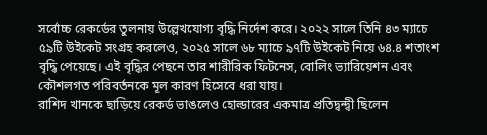সর্বোচ্চ রেকর্ডের তুলনায় উল্লেখযোগ্য বৃদ্ধি নির্দেশ করে। ২০২২ সালে তিনি ৪৩ ম্যাচে ৫৯টি উইকেট সংগ্রহ করলেও, ২০২৫ সালে ৬৮ ম্যাচে ৯৭টি উইকেট নিয়ে ৬৪.৪ শতাংশ বৃদ্ধি পেয়েছে। এই বৃদ্ধির পেছনে তার শারীরিক ফিটনেস, বোলিং ভ্যারিয়েশন এবং কৌশলগত পরিবর্তনকে মূল কারণ হিসেবে ধরা যায়।
রাশিদ খানকে ছাড়িয়ে রেকর্ড ভাঙলেও হোল্ডারের একমাত্র প্রতিদ্বন্দ্বী ছিলেন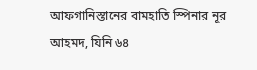আফগানিস্তানের বামহাতি স্পিনার নূর আহমদ, যিনি ৬৪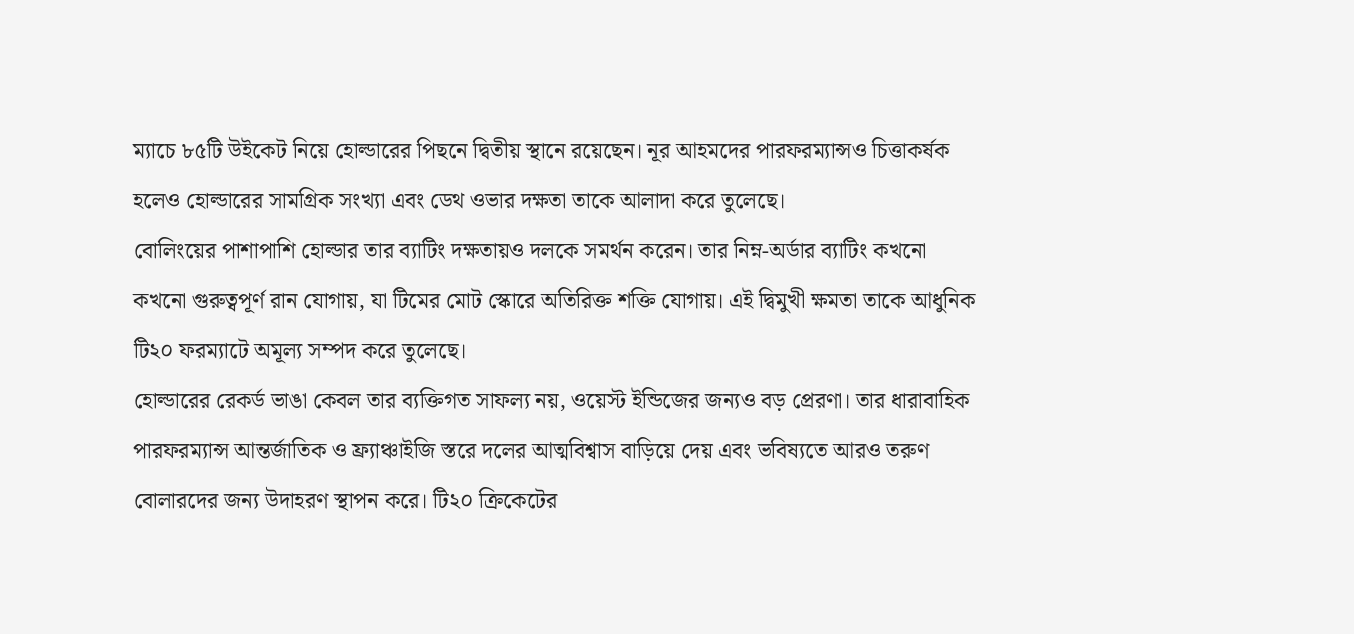ম্যাচে ৮৫টি উইকেট নিয়ে হোল্ডারের পিছনে দ্বিতীয় স্থানে রয়েছেন। নূর আহমদের পারফরম্যান্সও চিত্তাকর্ষক হলেও হোল্ডারের সামগ্রিক সংখ্যা এবং ডেথ ওভার দক্ষতা তাকে আলাদা করে তুলেছে।
বোলিংয়ের পাশাপাশি হোল্ডার তার ব্যাটিং দক্ষতায়ও দলকে সমর্থন করেন। তার নিম্ন-অর্ডার ব্যাটিং কখনো কখনো গুরুত্বপূর্ণ রান যোগায়, যা টিমের মোট স্কোরে অতিরিক্ত শক্তি যোগায়। এই দ্বিমুখী ক্ষমতা তাকে আধুনিক টি২০ ফরম্যাটে অমূল্য সম্পদ করে তুলেছে।
হোল্ডারের রেকর্ড ভাঙা কেবল তার ব্যক্তিগত সাফল্য নয়, ওয়েস্ট ইন্ডিজের জন্যও বড় প্রেরণা। তার ধারাবাহিক পারফরম্যান্স আন্তর্জাতিক ও ফ্র্যাঞ্চাইজি স্তরে দলের আত্মবিশ্বাস বাড়িয়ে দেয় এবং ভবিষ্যতে আরও তরুণ বোলারদের জন্য উদাহরণ স্থাপন করে। টি২০ ক্রিকেটের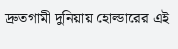দ্রুতগামী দুনিয়ায় হোল্ডারের এই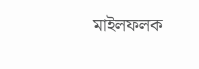মাইলফলক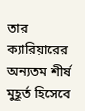তার ক্যারিয়ারের অন্যতম শীর্ষ মুহূর্ত হিসেবে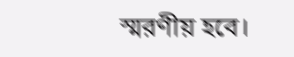স্মরণীয় হবে।